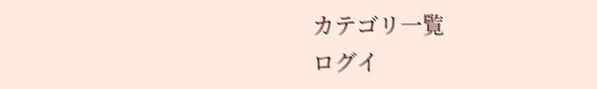カテゴリ一覧
ログイ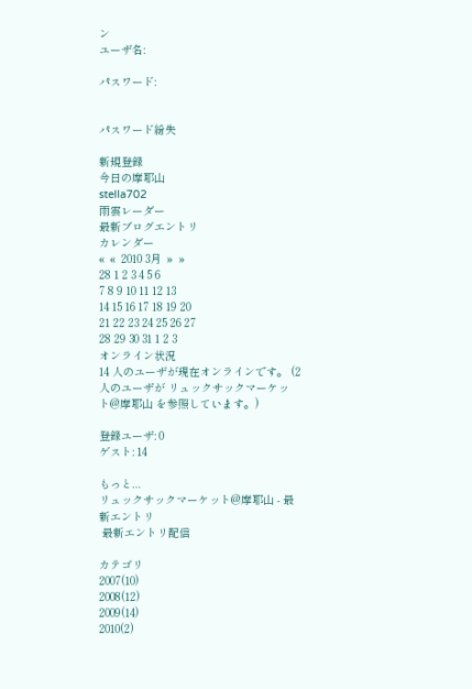ン
ユーザ名:

パスワード:


パスワード紛失

新規登録
今日の摩耶山
stella702
雨雲レーダー
最新ブログエントリ
カレンダー
«  «  2010 3月  »  »
28 1 2 3 4 5 6
7 8 9 10 11 12 13
14 15 16 17 18 19 20
21 22 23 24 25 26 27
28 29 30 31 1 2 3
オンライン状況
14 人のユーザが現在オンラインです。 (2 人のユーザが リュックサックマーケット@摩耶山 を参照しています。)

登録ユーザ: 0
ゲスト: 14

もっと...
リュックサックマーケット@摩耶山 - 最新エントリ
 最新エントリ配信

カテゴリ
2007(10)
2008(12)
2009(14)
2010(2)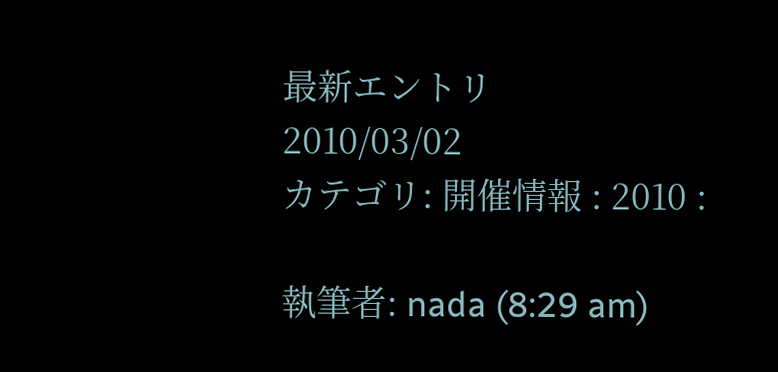最新エントリ
2010/03/02
カテゴリ: 開催情報 : 2010 :

執筆者: nada (8:29 am)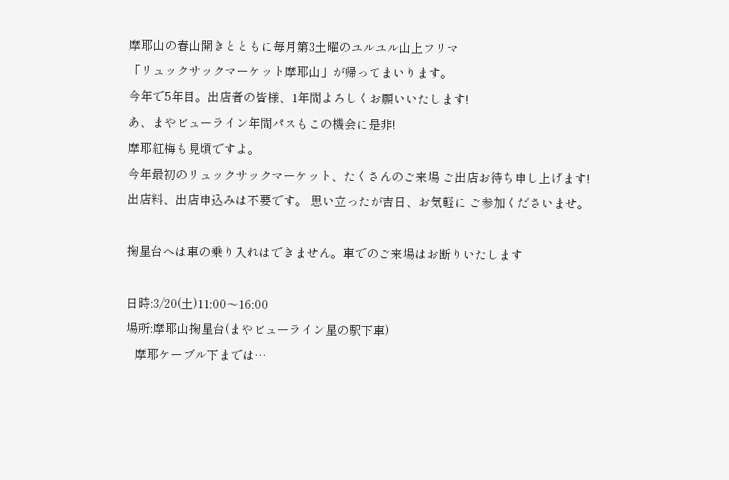摩耶山の春山開きとともに毎月第3土曜のユルユル山上フリマ
「リュックサックマーケット摩耶山」が帰ってまいります。
今年で5年目。出店者の皆様、1年間よろしくお願いいたします!
あ、まやビューライン年間パスもこの機会に是非!
摩耶紅梅も見頃ですよ。
今年最初のリュックサックマーケット、たくさんのご来場 ご出店お待ち申し上げます!
出店料、出店申込みは不要です。 思い立ったが吉日、お気軽に ご参加くださいませ。

掬星台へは車の乗り入れはできません。車でのご来場はお断りいたします

日時:3/20(土)11:00〜16:00
場所:摩耶山掬星台(まやビューライン星の駅下車)
   摩耶ケーブル下までは…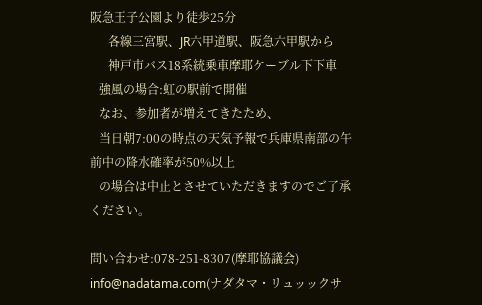阪急王子公園より徒歩25分
      各線三宮駅、JR六甲道駅、阪急六甲駅から
      神戸市バス18系統乗車摩耶ケーブル下下車
   強風の場合:虹の駅前で開催
   なお、参加者が増えてきたため、
   当日朝7:00の時点の天気予報で兵庫県南部の午前中の降水確率が50%以上
   の場合は中止とさせていただきますのでご了承ください。

問い合わせ:078-251-8307(摩耶協議会)
info@nadatama.com(ナダタマ・リュッックサ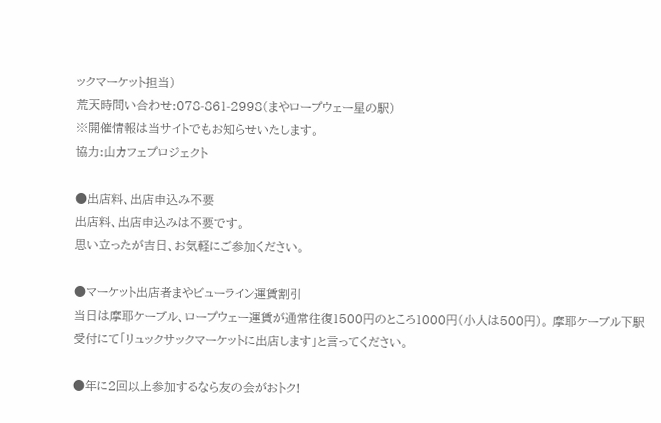ックマーケット担当)
荒天時問い合わせ:078-861-2998(まやロープウェー星の駅)
※開催情報は当サイトでもお知らせいたします。
協力:山カフェプロジェクト

●出店料、出店申込み不要
出店料、出店申込みは不要です。
思い立ったが吉日、お気軽にご参加ください。

●マーケット出店者まやビューライン運賃割引
当日は摩耶ケーブル、ロープウェー運賃が通常往復1500円のところ1000円(小人は500円)。 摩耶ケーブル下駅受付にて「リュックサックマーケットに出店します」と言ってください。

●年に2回以上参加するなら友の会がおトク!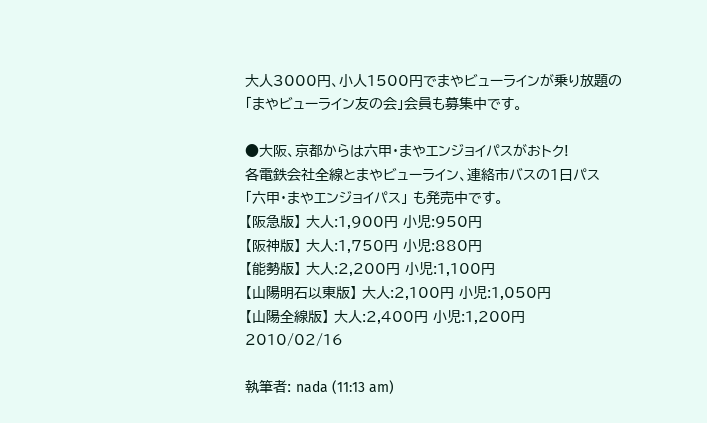大人3000円、小人1500円でまやビューラインが乗り放題の「まやビューライン友の会」会員も募集中です。

●大阪、京都からは六甲・まやエンジョイパスがおトク!
各電鉄会社全線とまやビューライン、連絡市バスの1日パス
「六甲・まやエンジョイパス」 も発売中です。
【阪急版】 大人:1,900円 小児:950円
【阪神版】 大人:1,750円 小児:880円
【能勢版】 大人:2,200円 小児:1,100円
【山陽明石以東版】 大人:2,100円 小児:1,050円
【山陽全線版】 大人:2,400円 小児:1,200円
2010/02/16

執筆者: nada (11:13 am)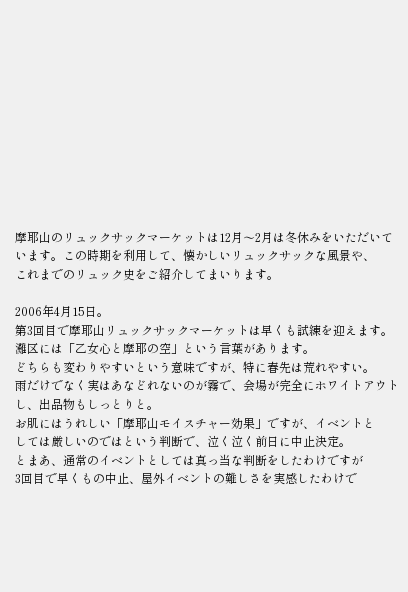摩耶山のリュックサックマーケットは12月〜2月は冬休みをいただいて
います。この時期を利用して、懐かしいリュックサックな風景や、
これまでのリュック史をご紹介してまいります。

2006年4月15日。
第3回目で摩耶山リュックサックマーケットは早くも試練を迎えます。
灘区には「乙女心と摩耶の空」という言葉があります。
どちらも変わりやすいという意味ですが、特に春先は荒れやすい。
雨だけでなく実はあなどれないのが霧で、会場が完全にホワイトアウト
し、出品物もしっとりと。
お肌にはうれしい「摩耶山モイスチャー効果」ですが、イベントと
しては厳しいのではという判断で、泣く泣く前日に中止決定。
とまあ、通常のイベントとしては真っ当な判断をしたわけですが
3回目で早くもの中止、屋外イベントの難しさを実感したわけで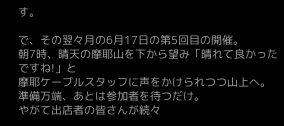す。

で、その翌々月の6月17日の第5回目の開催。
朝7時、晴天の摩耶山を下から望み「晴れて良かったですね!」と
摩耶ケーブルスタッフに声をかけられつつ山上へ。
準備万端、あとは参加者を待つだけ。
やがて出店者の皆さんが続々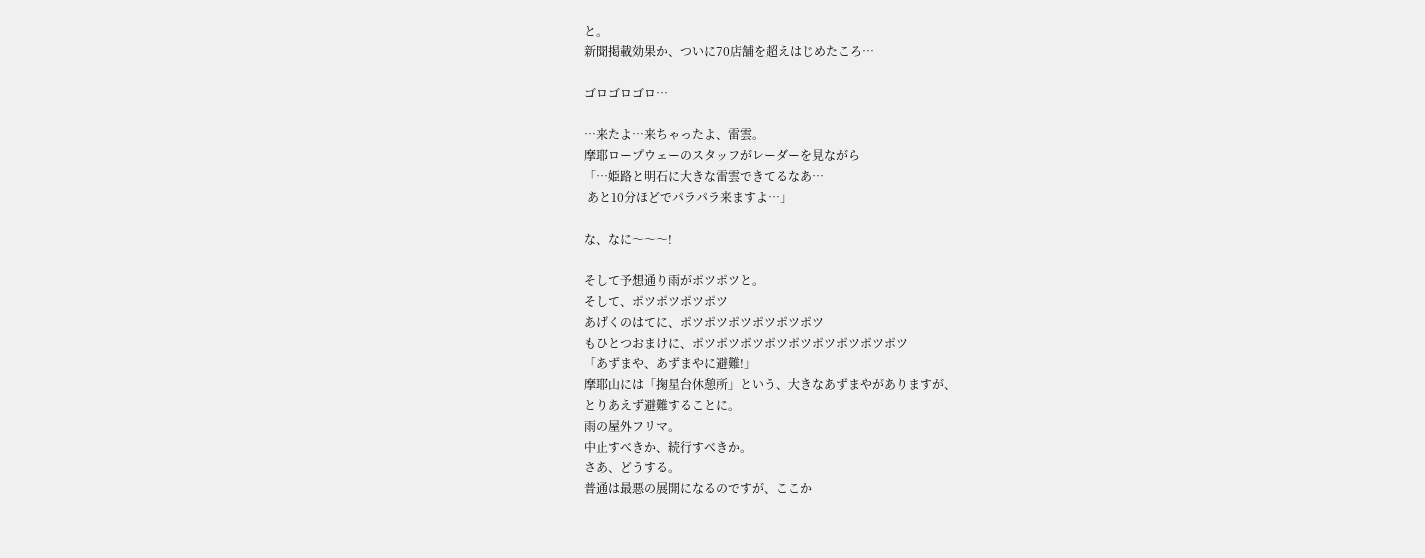と。
新聞掲載効果か、ついに70店舗を超えはじめたころ…

ゴロゴロゴロ…

…来たよ…来ちゃったよ、雷雲。
摩耶ロープウェーのスタッフがレーダーを見ながら
「…姫路と明石に大きな雷雲できてるなあ…
 あと10分ほどでパラパラ来ますよ…」

な、なに〜〜〜!

そして予想通り雨がポツポツと。
そして、ポツポツポツポツ
あげくのはてに、ポツポツポツポツポツポツ
もひとつおまけに、ポツポツポツポツポツポツポツポツポツ
「あずまや、あずまやに避難!」
摩耶山には「掬星台休憩所」という、大きなあずまやがありますが、
とりあえず避難することに。
雨の屋外フリマ。
中止すべきか、続行すべきか。
さあ、どうする。
普通は最悪の展開になるのですが、ここか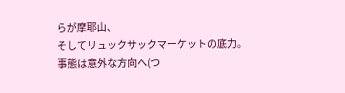らが摩耶山、
そしてリュックサックマーケットの底力。
事態は意外な方向へ(つ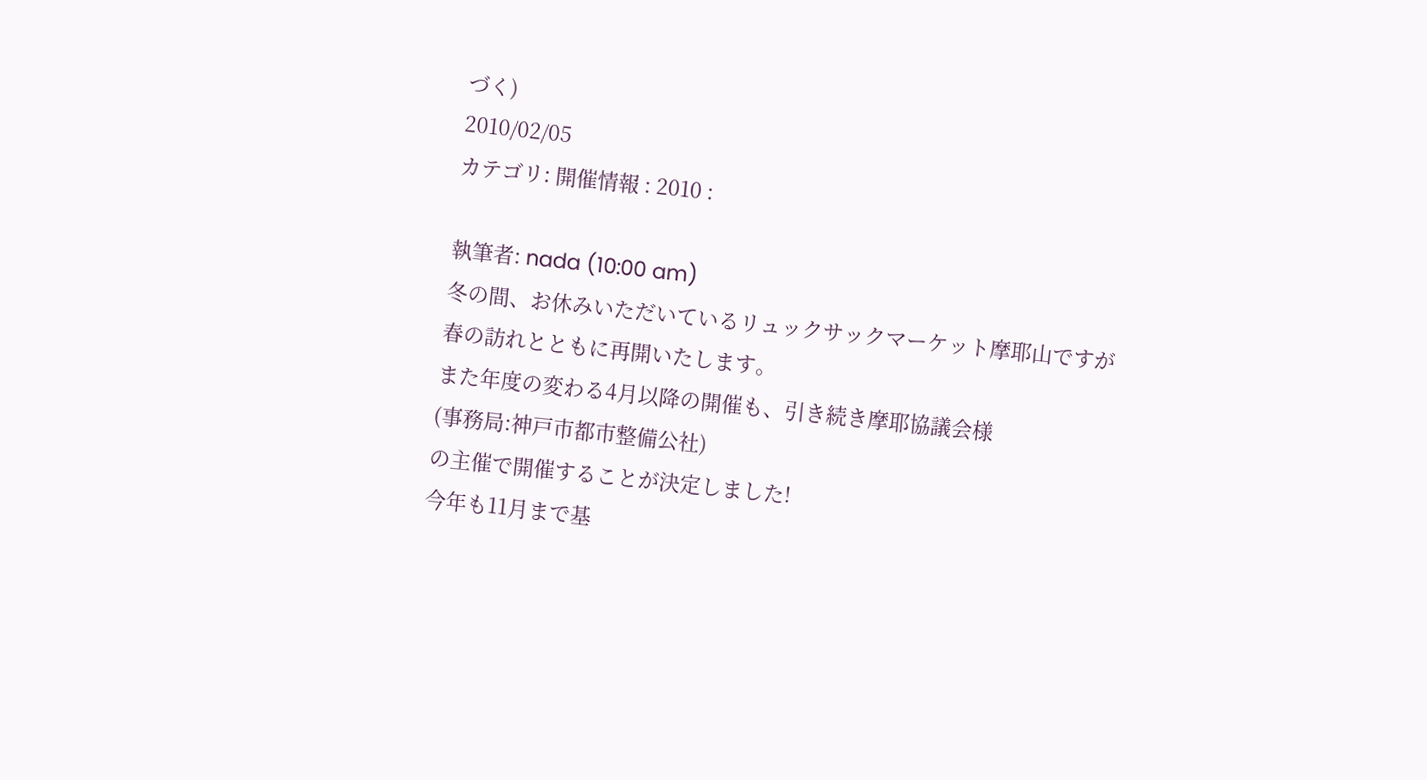づく)
2010/02/05
カテゴリ: 開催情報 : 2010 :

執筆者: nada (10:00 am)
冬の間、お休みいただいているリュックサックマーケット摩耶山ですが
春の訪れとともに再開いたします。
また年度の変わる4月以降の開催も、引き続き摩耶協議会様
(事務局:神戸市都市整備公社)
の主催で開催することが決定しました!
今年も11月まで基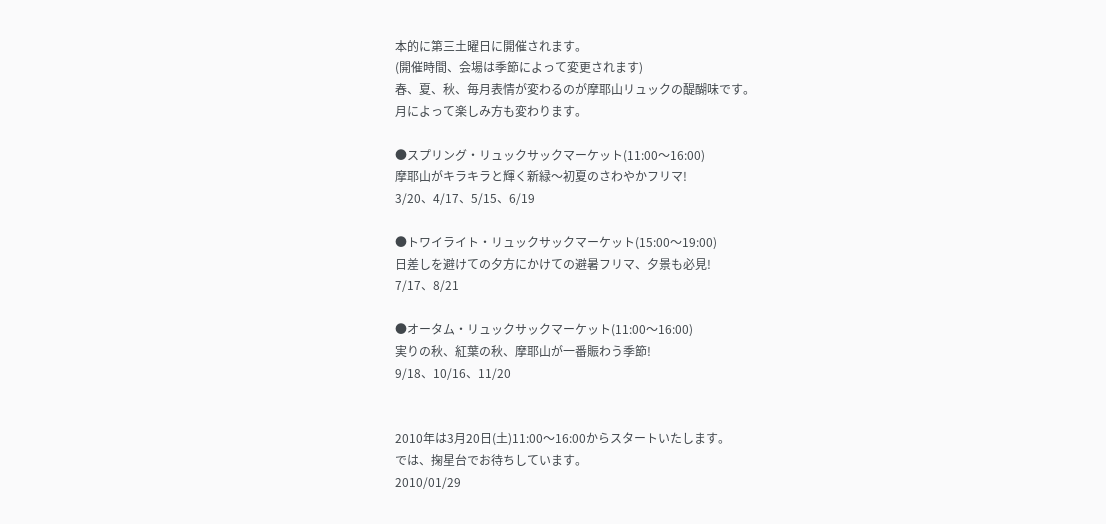本的に第三土曜日に開催されます。
(開催時間、会場は季節によって変更されます)
春、夏、秋、毎月表情が変わるのが摩耶山リュックの醍醐味です。
月によって楽しみ方も変わります。

●スプリング・リュックサックマーケット(11:00〜16:00)
摩耶山がキラキラと輝く新緑〜初夏のさわやかフリマ!
3/20、4/17、5/15、6/19

●トワイライト・リュックサックマーケット(15:00〜19:00)
日差しを避けての夕方にかけての避暑フリマ、夕景も必見!
7/17、8/21

●オータム・リュックサックマーケット(11:00〜16:00)
実りの秋、紅葉の秋、摩耶山が一番賑わう季節!
9/18、10/16、11/20


2010年は3月20日(土)11:00〜16:00からスタートいたします。
では、掬星台でお待ちしています。
2010/01/29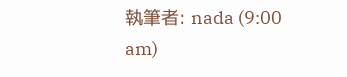執筆者: nada (9:00 am)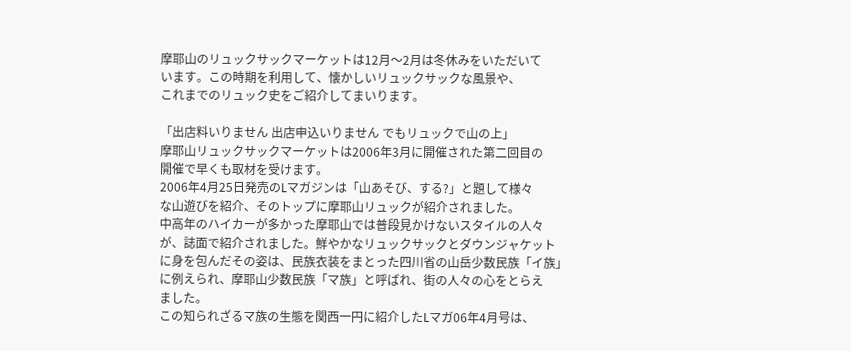摩耶山のリュックサックマーケットは12月〜2月は冬休みをいただいて
います。この時期を利用して、懐かしいリュックサックな風景や、
これまでのリュック史をご紹介してまいります。

「出店料いりません 出店申込いりません でもリュックで山の上」
摩耶山リュックサックマーケットは2006年3月に開催された第二回目の
開催で早くも取材を受けます。
2006年4月25日発売のLマガジンは「山あそび、する?」と題して様々
な山遊びを紹介、そのトップに摩耶山リュックが紹介されました。
中高年のハイカーが多かった摩耶山では普段見かけないスタイルの人々
が、誌面で紹介されました。鮮やかなリュックサックとダウンジャケット
に身を包んだその姿は、民族衣装をまとった四川省の山岳少数民族「イ族」
に例えられ、摩耶山少数民族「マ族」と呼ばれ、街の人々の心をとらえ
ました。
この知られざるマ族の生態を関西一円に紹介したLマガ06年4月号は、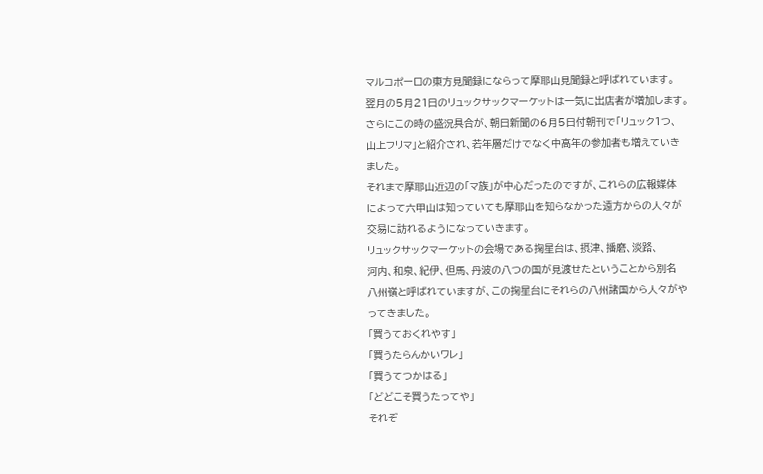マルコポーロの東方見聞録にならって摩耶山見聞録と呼ばれています。
翌月の5月21日のリュックサックマーケットは一気に出店者が増加します。
さらにこの時の盛況具合が、朝日新聞の6月5日付朝刊で「リュック1つ、
山上フリマ」と紹介され、若年層だけでなく中高年の参加者も増えていき
ました。
それまで摩耶山近辺の「マ族」が中心だったのですが、これらの広報媒体
によって六甲山は知っていても摩耶山を知らなかった遠方からの人々が
交易に訪れるようになっていきます。
リュックサックマーケットの会場である掬星台は、摂津、播磨、淡路、
河内、和泉、紀伊、但馬、丹波の八つの国が見渡せたということから別名
八州嶺と呼ばれていますが、この掬星台にそれらの八州諸国から人々がや
ってきました。
「買うておくれやす」
「買うたらんかいワレ」
「買うてつかはる」
「どどこそ買うたってや」
それぞ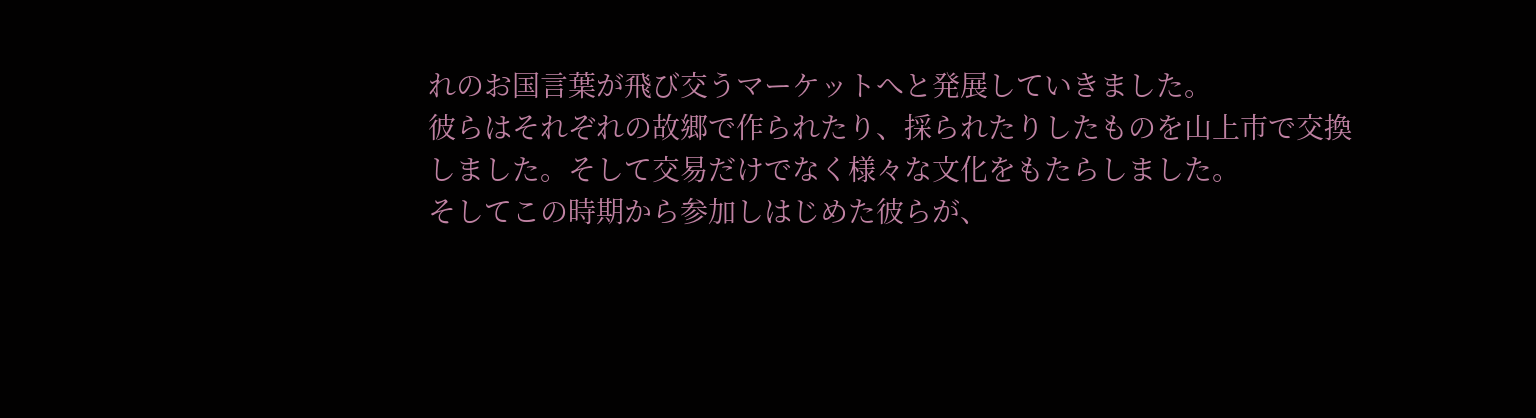れのお国言葉が飛び交うマーケットへと発展していきました。
彼らはそれぞれの故郷で作られたり、採られたりしたものを山上市で交換
しました。そして交易だけでなく様々な文化をもたらしました。
そしてこの時期から参加しはじめた彼らが、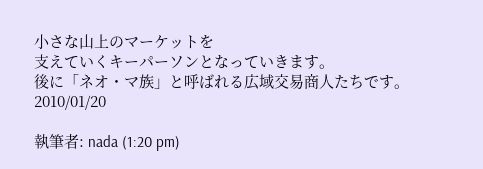小さな山上のマーケットを
支えていくキーパーソンとなっていきます。
後に「ネオ・マ族」と呼ばれる広域交易商人たちです。
2010/01/20

執筆者: nada (1:20 pm)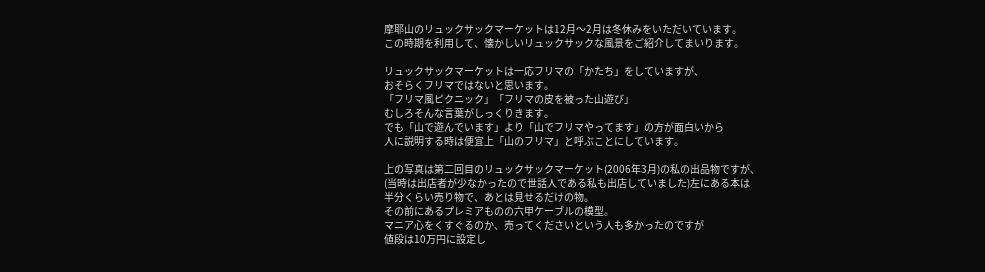摩耶山のリュックサックマーケットは12月〜2月は冬休みをいただいています。
この時期を利用して、懐かしいリュックサックな風景をご紹介してまいります。

リュックサックマーケットは一応フリマの「かたち」をしていますが、
おそらくフリマではないと思います。
「フリマ風ピクニック」「フリマの皮を被った山遊び」
むしろそんな言葉がしっくりきます。
でも「山で遊んでいます」より「山でフリマやってます」の方が面白いから
人に説明する時は便宜上「山のフリマ」と呼ぶことにしています。

上の写真は第二回目のリュックサックマーケット(2006年3月)の私の出品物ですが、
(当時は出店者が少なかったので世話人である私も出店していました)左にある本は
半分くらい売り物で、あとは見せるだけの物。
その前にあるプレミアものの六甲ケーブルの模型。
マニア心をくすぐるのか、売ってくださいという人も多かったのですが
値段は10万円に設定し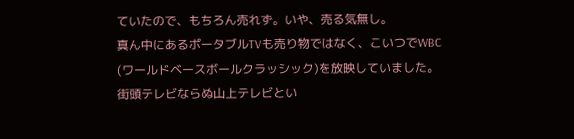ていたので、もちろん売れず。いや、売る気無し。
真ん中にあるポータブルTVも売り物ではなく、こいつでWBC
(ワールドベースボールクラッシック)を放映していました。
街頭テレビならぬ山上テレビとい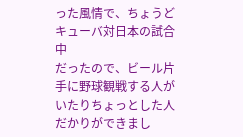った風情で、ちょうどキューバ対日本の試合中
だったので、ビール片手に野球観戦する人がいたりちょっとした人だかりができまし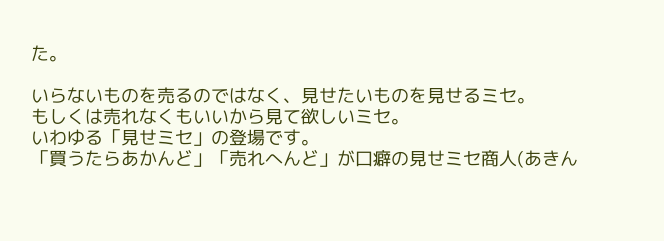た。

いらないものを売るのではなく、見せたいものを見せるミセ。
もしくは売れなくもいいから見て欲しいミセ。
いわゆる「見せミセ」の登場です。
「買うたらあかんど」「売れへんど」が口癖の見せミセ商人(あきん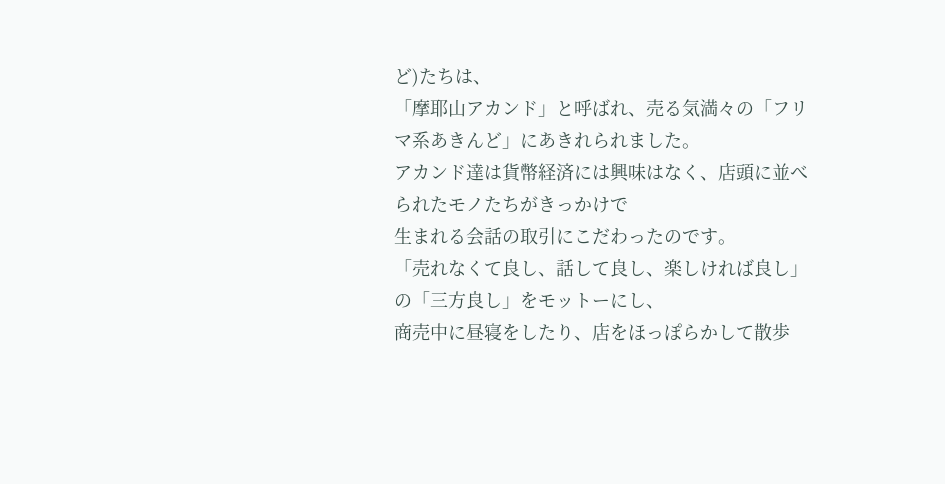ど)たちは、
「摩耶山アカンド」と呼ばれ、売る気満々の「フリマ系あきんど」にあきれられました。
アカンド達は貨幣経済には興味はなく、店頭に並べられたモノたちがきっかけで
生まれる会話の取引にこだわったのです。
「売れなくて良し、話して良し、楽しければ良し」の「三方良し」をモットーにし、
商売中に昼寝をしたり、店をほっぽらかして散歩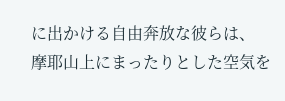に出かける自由奔放な彼らは、
摩耶山上にまったりとした空気を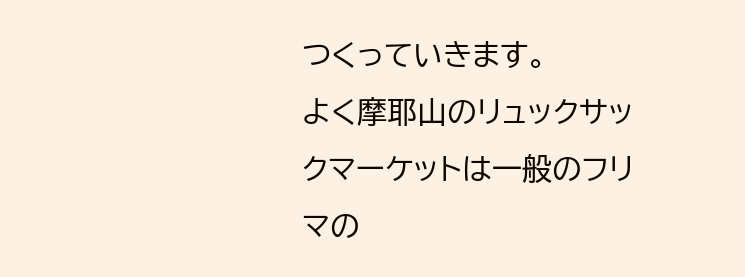つくっていきます。
よく摩耶山のリュックサックマーケットは一般のフリマの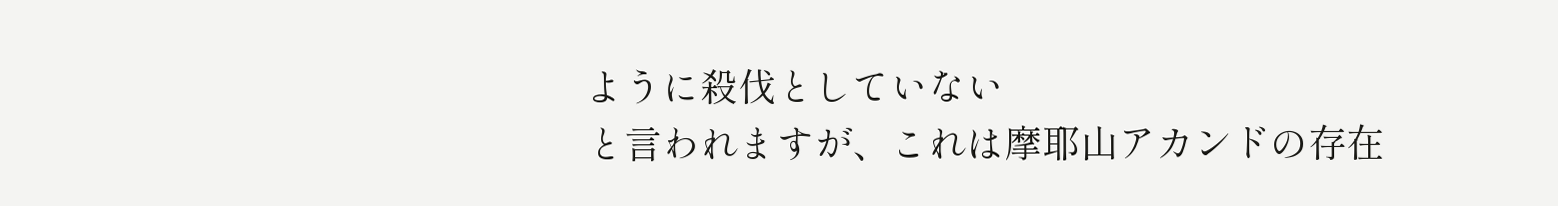ように殺伐としていない
と言われますが、これは摩耶山アカンドの存在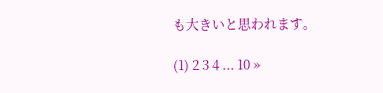も大きいと思われます。

(1) 2 3 4 ... 10 »